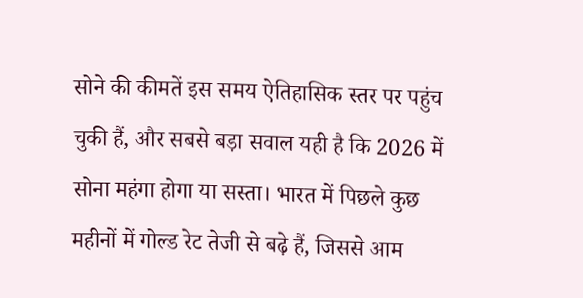सोने की कीमतें इस समय ऐतिहासिक स्तर पर पहुंच चुकी हैं, और सबसे बड़ा सवाल यही है कि 2026 में सोना महंगा होगा या सस्ता। भारत में पिछले कुछ महीनों में गोल्ड रेट तेजी से बढ़े हैं, जिससे आम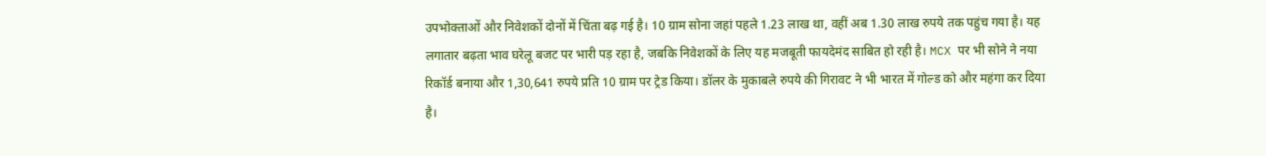उपभोक्ताओं और निवेशकों दोनों में चिंता बढ़ गई है। 10 ग्राम सोना जहां पहले 1.23 लाख था, वहीं अब 1.30 लाख रुपये तक पहुंच गया है। यह लगातार बढ़ता भाव घरेलू बजट पर भारी पड़ रहा है, जबकि निवेशकों के लिए यह मजबूती फायदेमंद साबित हो रही है। MCX पर भी सोने ने नया रिकॉर्ड बनाया और 1,30,641 रुपये प्रति 10 ग्राम पर ट्रेड किया। डॉलर के मुकाबले रुपये की गिरावट ने भी भारत में गोल्ड को और महंगा कर दिया है।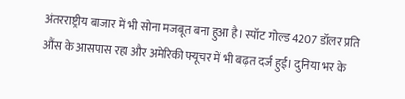अंतरराष्ट्रीय बाजार में भी सोना मजबूत बना हुआ है। स्पॉट गोल्ड 4207 डॉलर प्रति औंस के आसपास रहा और अमेरिकी फ्यूचर में भी बढ़त दर्ज हुई। दुनिया भर के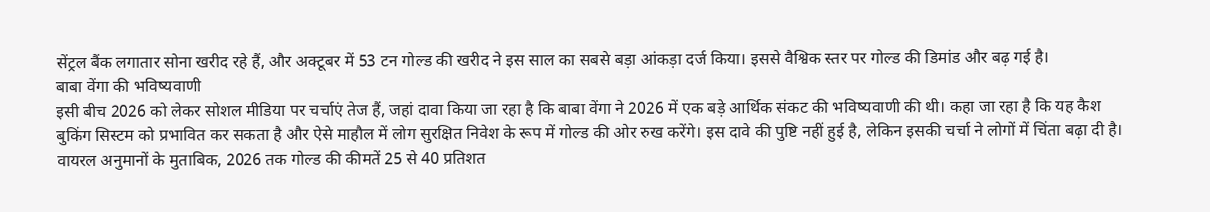सेंट्रल बैंक लगातार सोना खरीद रहे हैं, और अक्टूबर में 53 टन गोल्ड की खरीद ने इस साल का सबसे बड़ा आंकड़ा दर्ज किया। इससे वैश्विक स्तर पर गोल्ड की डिमांड और बढ़ गई है।
बाबा वेंगा की भविष्यवाणी
इसी बीच 2026 को लेकर सोशल मीडिया पर चर्चाएं तेज हैं, जहां दावा किया जा रहा है कि बाबा वेंगा ने 2026 में एक बड़े आर्थिक संकट की भविष्यवाणी की थी। कहा जा रहा है कि यह कैश बुकिंग सिस्टम को प्रभावित कर सकता है और ऐसे माहौल में लोग सुरक्षित निवेश के रूप में गोल्ड की ओर रुख करेंगे। इस दावे की पुष्टि नहीं हुई है, लेकिन इसकी चर्चा ने लोगों में चिंता बढ़ा दी है। वायरल अनुमानों के मुताबिक, 2026 तक गोल्ड की कीमतें 25 से 40 प्रतिशत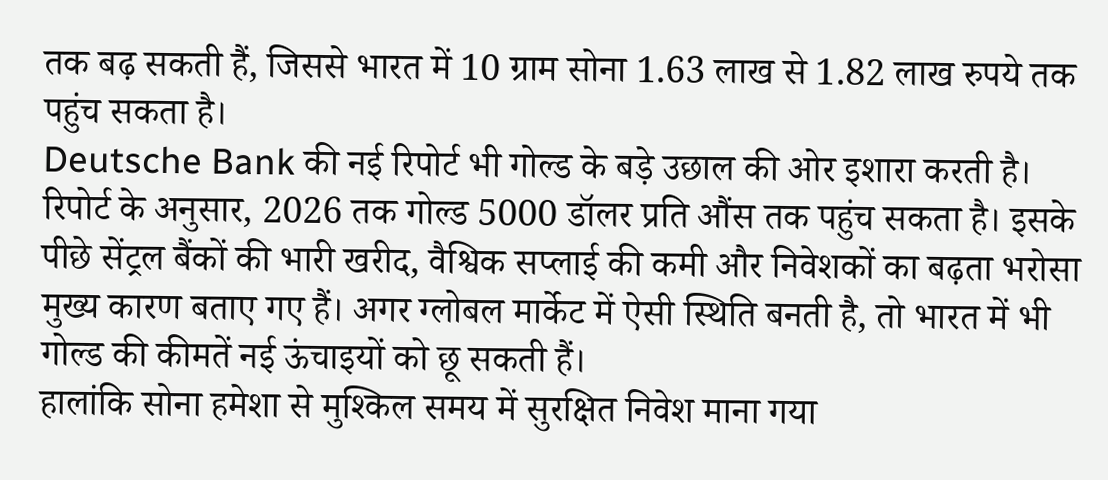तक बढ़ सकती हैं, जिससे भारत में 10 ग्राम सोना 1.63 लाख से 1.82 लाख रुपये तक पहुंच सकता है।
Deutsche Bank की नई रिपोर्ट भी गोल्ड के बड़े उछाल की ओर इशारा करती है। रिपोर्ट के अनुसार, 2026 तक गोल्ड 5000 डॉलर प्रति औंस तक पहुंच सकता है। इसके पीछे सेंट्रल बैंकों की भारी खरीद, वैश्विक सप्लाई की कमी और निवेशकों का बढ़ता भरोसा मुख्य कारण बताए गए हैं। अगर ग्लोबल मार्केट में ऐसी स्थिति बनती है, तो भारत में भी गोल्ड की कीमतें नई ऊंचाइयों को छू सकती हैं।
हालांकि सोना हमेशा से मुश्किल समय में सुरक्षित निवेश माना गया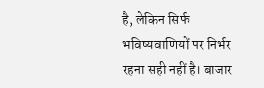है, लेकिन सिर्फ भविष्यवाणियों पर निर्भर रहना सही नहीं है। बाजार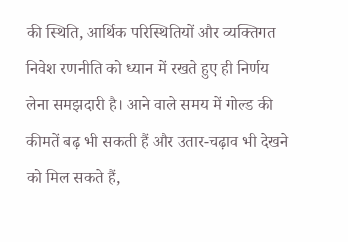की स्थिति, आर्थिक परिस्थितियों और व्यक्तिगत निवेश रणनीति को ध्यान में रखते हुए ही निर्णय लेना समझदारी है। आने वाले समय में गोल्ड की कीमतें बढ़ भी सकती हैं और उतार-चढ़ाव भी देखने को मिल सकते हैं,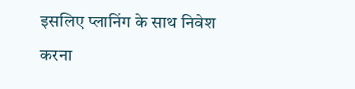इसलिए प्लानिंग के साथ निवेश करना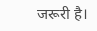जरूरी है।